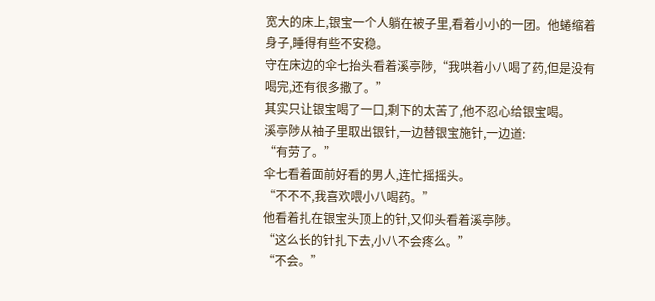宽大的床上,银宝一个人躺在被子里,看着小小的一团。他蜷缩着身子,睡得有些不安稳。
守在床边的伞七抬头看着溪亭陟,“我哄着小八喝了药,但是没有喝完,还有很多撒了。”
其实只让银宝喝了一口,剩下的太苦了,他不忍心给银宝喝。
溪亭陟从袖子里取出银针,一边替银宝施针,一边道:
“有劳了。”
伞七看着面前好看的男人,连忙摇摇头。
“不不不,我喜欢喂小八喝药。”
他看着扎在银宝头顶上的针,又仰头看着溪亭陟。
“这么长的针扎下去,小八不会疼么。”
“不会。”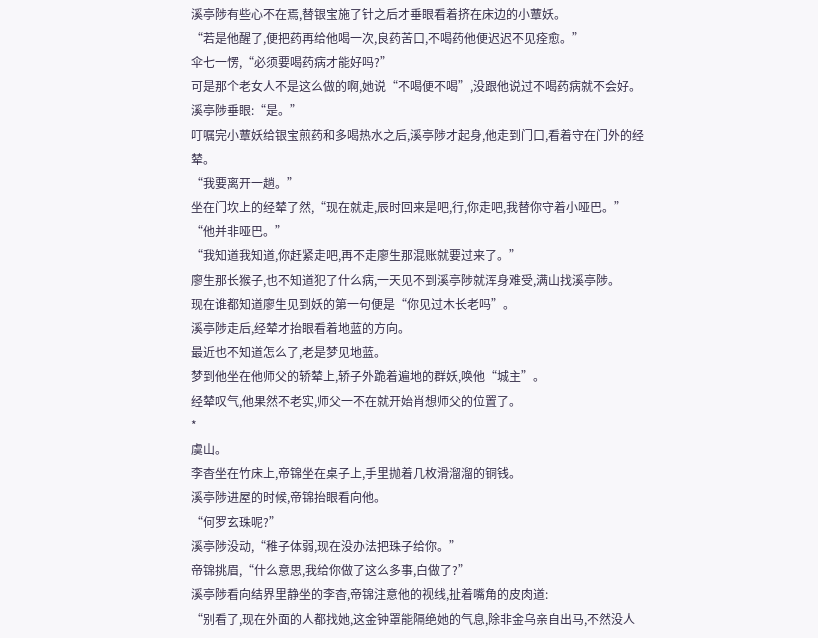溪亭陟有些心不在焉,替银宝施了针之后才垂眼看着挤在床边的小蕈妖。
“若是他醒了,便把药再给他喝一次,良药苦口,不喝药他便迟迟不见痊愈。”
伞七一愣,“必须要喝药病才能好吗?”
可是那个老女人不是这么做的啊,她说“不喝便不喝”,没跟他说过不喝药病就不会好。
溪亭陟垂眼:“是。”
叮嘱完小蕈妖给银宝煎药和多喝热水之后,溪亭陟才起身,他走到门口,看着守在门外的经辇。
“我要离开一趟。”
坐在门坎上的经辇了然,“现在就走,辰时回来是吧,行,你走吧,我替你守着小哑巴。”
“他并非哑巴。”
“我知道我知道,你赶紧走吧,再不走廖生那混账就要过来了。”
廖生那长猴子,也不知道犯了什么病,一天见不到溪亭陟就浑身难受,满山找溪亭陟。
现在谁都知道廖生见到妖的第一句便是“你见过木长老吗”。
溪亭陟走后,经辇才抬眼看着地蓝的方向。
最近也不知道怎么了,老是梦见地蓝。
梦到他坐在他师父的轿辇上,轿子外跪着遍地的群妖,唤他“城主”。
经辇叹气,他果然不老实,师父一不在就开始肖想师父的位置了。
*
虞山。
李杳坐在竹床上,帝锦坐在桌子上,手里抛着几枚滑溜溜的铜钱。
溪亭陟进屋的时候,帝锦抬眼看向他。
“何罗玄珠呢?”
溪亭陟没动,“稚子体弱,现在没办法把珠子给你。”
帝锦挑眉,“什么意思,我给你做了这么多事,白做了?”
溪亭陟看向结界里静坐的李杳,帝锦注意他的视线,扯着嘴角的皮肉道:
“别看了,现在外面的人都找她,这金钟罩能隔绝她的气息,除非金乌亲自出马,不然没人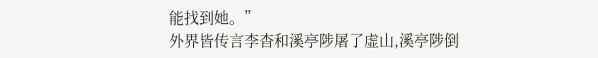能找到她。”
外界皆传言李杳和溪亭陟屠了虚山,溪亭陟倒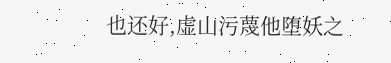也还好,虚山污蔑他堕妖之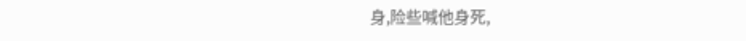身,险些喊他身死,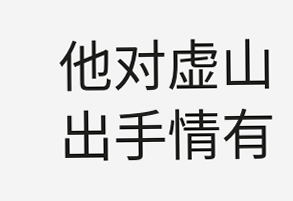他对虚山出手情有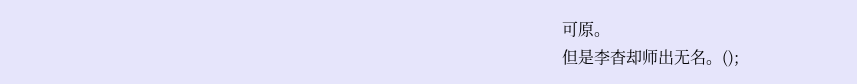可原。
但是李杳却师出无名。();